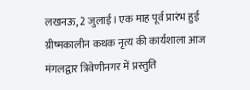लखनऊ, 2 जुलाई। एक माह पूर्व प्रारंभ हुई ग्रीष्मकालीन कथक नृत्य की कार्यशाला आज मंगलद्वार त्रिवेणीनगर में प्रस्तुति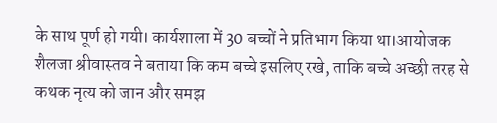के साथ पूर्ण हो गयी। कार्यशाला में 30 बच्चों ने प्रतिभाग किया था।आयोजक शैलजा श्रीवास्तव ने बताया कि कम बच्चे इसलिए रखे, ताकि बच्चे अच्छी तरह से कथक नृत्य को जान और समझ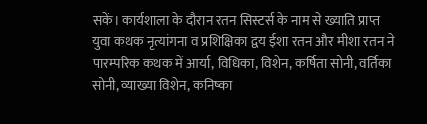सकें। कार्यशाला के दौरान रतन सिस्टर्स के नाम से ख्याति प्राप्त युवा कथक नृत्यांगना व प्रशिक्षिका द्वय ईशा रतन और मीशा रतन ने पारम्परिक कथक में आर्या, विधिका, विशेन, कर्षिता सोनी, वर्तिका सोनी, व्याख्या विशेन, कनिष्का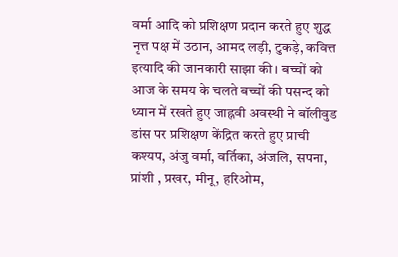वर्मा आदि को प्रशिक्षण प्रदान करते हुए शुद्ध नृत्त पक्ष में उठान, आमद लड़ी, टुकड़े, कवित्त इत्यादि की जानकारी साझा की। बच्चों को आज के समय के चलते बच्चों की पसन्द को ध्यान में रखते हुए जाह्नवी अवस्थी ने बॉलीवुड डांस पर प्रशिक्षण केंद्रित करते हुए प्राची कश्यप, अंजु वर्मा, वर्तिका, अंजलि, सपना, प्रांशी , प्रखर, मीनू, हरिओम,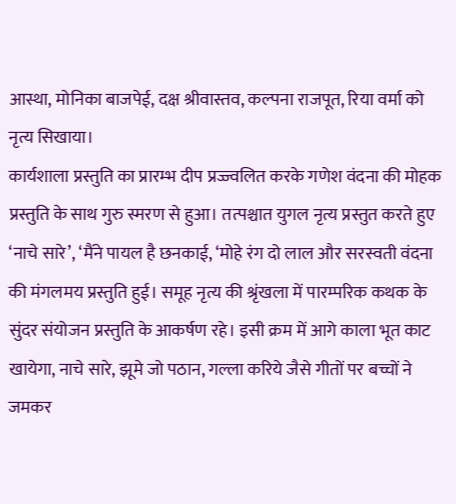आस्था, मोनिका बाजपेई, दक्ष श्रीवास्तव, कल्पना राजपूत, रिया वर्मा को नृत्य सिखाया।
कार्यशाला प्रस्तुति का प्रारम्भ दीप प्रज्ज्वलित करके गणेश वंदना की मोहक प्रस्तुति के साथ गुरु स्मरण से हुआ। तत्पश्चात युगल नृत्य प्रस्तुत करते हुए ‘नाचे सारे’, ‘मैंने पायल है छनकाई, ‘मोहे रंग दो लाल और सरस्वती वंदना की मंगलमय प्रस्तुति हुई। समूह नृत्य की श्रृंखला में पारम्परिक कथक के सुंदर संयोजन प्रस्तुति के आकर्षण रहे। इसी क्रम में आगे काला भूत काट खायेगा, नाचे सारे, झूमे जो पठान, गल्ला करिये जैसे गीतों पर बच्चों ने जमकर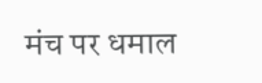मंच पर धमाल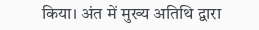किया। अंत में मुख्य अतिथि द्वारा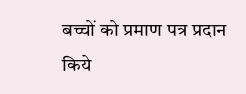बच्चों को प्रमाण पत्र प्रदान किये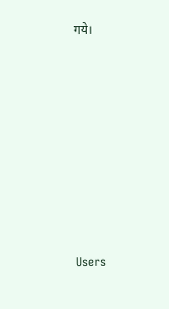गये।








Users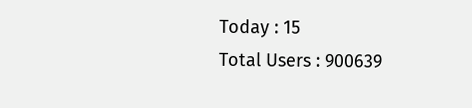Today : 15
Total Users : 900639